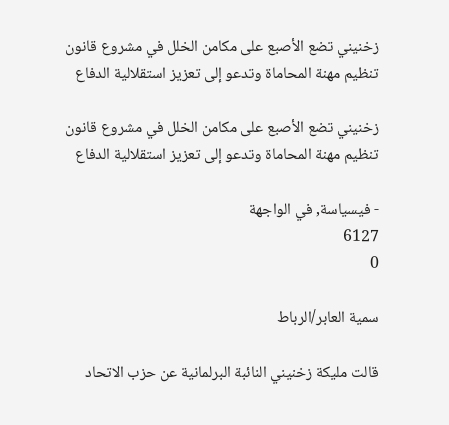زخنيني تضع الأصبع على مكامن الخلل في مشروع قانون تنظيم مهنة المحاماة وتدعو إلى تعزيز استقلالية الدفاع

زخنيني تضع الأصبع على مكامن الخلل في مشروع قانون تنظيم مهنة المحاماة وتدعو إلى تعزيز استقلالية الدفاع

- فيسياسة, في الواجهة
6127
0

سمية العابر/الرباط

قالت مليكة زخنيني النائبة البرلمانية عن حزب الاتحاد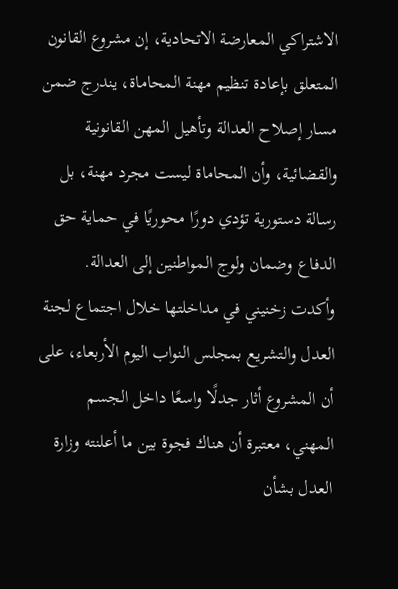الاشتراكي المعارضة الاتحادية، إن مشروع القانون المتعلق بإعادة تنظيم مهنة المحاماة، يندرج ضمن مسار إصلاح العدالة وتأهيل المهن القانونية والقضائية، وأن المحاماة ليست مجرد مهنة، بل رسالة دستورية تؤدي دورًا محوريًا في حماية حق الدفاع وضمان ولوج المواطنين إلى العدالة.
وأكدت زخنيني في مداخلتها خلال اجتماع لجنة العدل والتشريع بمجلس النواب اليوم الأربعاء، على أن المشروع أثار جدلًا واسعًا داخل الجسم المهني، معتبرة أن هناك فجوة بين ما أعلنته وزارة العدل بشأن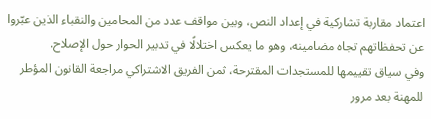اعتماد مقاربة تشاركية في إعداد النص، وبين مواقف عدد من المحامين والنقباء الذين عبّروا عن تحفظاتهم تجاه مضامينه، وهو ما يعكس اختلالًا في تدبير الحوار حول الإصلاح.
وفي سياق تقييمها للمستجدات المقترحة، ثمن الفريق الاشتراكي مراجعة القانون المؤطر للمهنة بعد مرور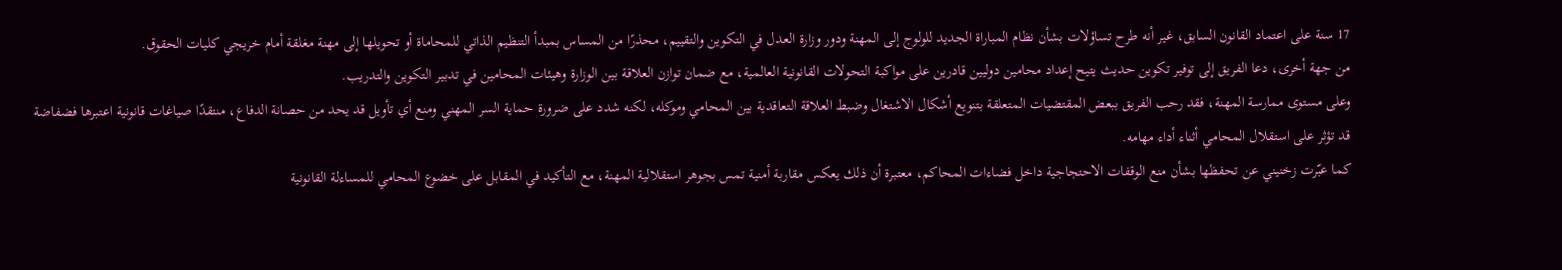17 سنة على اعتماد القانون السابق، غير أنه طرح تساؤلات بشأن نظام المباراة الجديد للولوج إلى المهنة ودور وزارة العدل في التكوين والتقييم، محذرًا من المساس بمبدأ التنظيم الذاتي للمحاماة أو تحويلها إلى مهنة مغلقة أمام خريجي كليات الحقوق.
من جهة أخرى، دعا الفريق إلى توفير تكوين حديث يتيح إعداد محامين دوليين قادرين على مواكبة التحولات القانونية العالمية، مع ضمان توازن العلاقة بين الوزارة وهيئات المحامين في تدبير التكوين والتدريب.
وعلى مستوى ممارسة المهنة، فقد رحب الفريق ببعض المقتضيات المتعلقة بتنويع أشكال الاشتغال وضبط العلاقة التعاقدية بين المحامي وموكله، لكنه شدد على ضرورة حماية السر المهني ومنع أي تأويل قد يحد من حصانة الدفاع، منتقدًا صياغات قانونية اعتبرها فضفاضة قد تؤثر على استقلال المحامي أثناء أداء مهامه.
كما عبّرت زخنيني عن تحفظها بشأن منع الوقفات الاحتجاجية داخل فضاءات المحاكم، معتبرة أن ذلك يعكس مقاربة أمنية تمس بجوهر استقلالية المهنة، مع التأكيد في المقابل على خضوع المحامي للمساءلة القانونية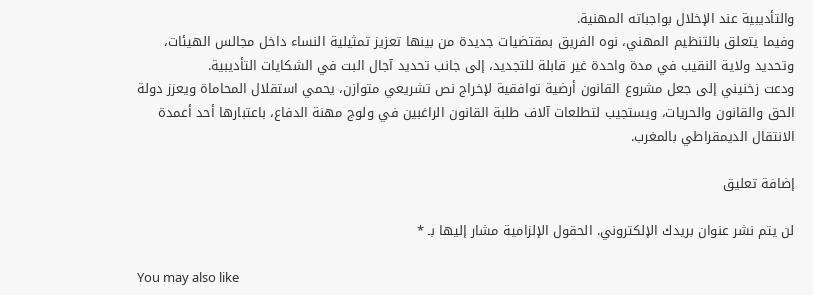والتأديبية عند الإخلال بواجباته المهنية.
وفيما يتعلق بالتنظيم المهني، نوه الفريق بمقتضيات جديدة من بينها تعزيز تمثيلية النساء داخل مجالس الهيئات، وتحديد ولاية النقيب في مدة واحدة غير قابلة للتجديد، إلى جانب تحديد آجال البت في الشكايات التأديبية.
ودعت زخنيني إلى جعل مشروع القانون أرضية توافقية لإخراج نص تشريعي متوازن، يحمي استقلال المحاماة ويعزز دولة الحق والقانون والحريات، ويستجيب لتطلعات آلاف طلبة القانون الراغبين في ولوج مهنة الدفاع، باعتبارها أحد أعمدة الانتقال الديمقراطي بالمغرب.

إضافة تعليق

لن يتم نشر عنوان بريدك الإلكتروني. الحقول الإلزامية مشار إليها بـ *

You may also like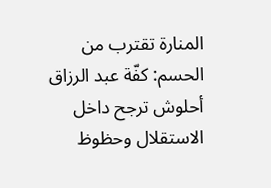المنارة تقترب من الحسم: كفّة عبد الرزاق أحلوش ترجح داخل الاستقلال وحظوظ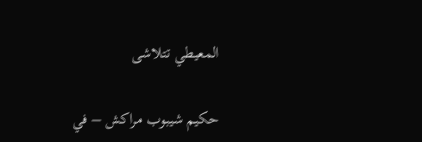المعيطي تتلاشى

حكيم شيبوب مراكش – في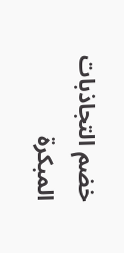خضم التجاذبات المبكرة